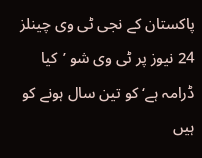پاکستان کے نجی ٹی وی چینلز 24 نیوز پر ٹی وی شو ’کیا ڈرامہ ہے‘ کو تین سال ہونے کو ہیں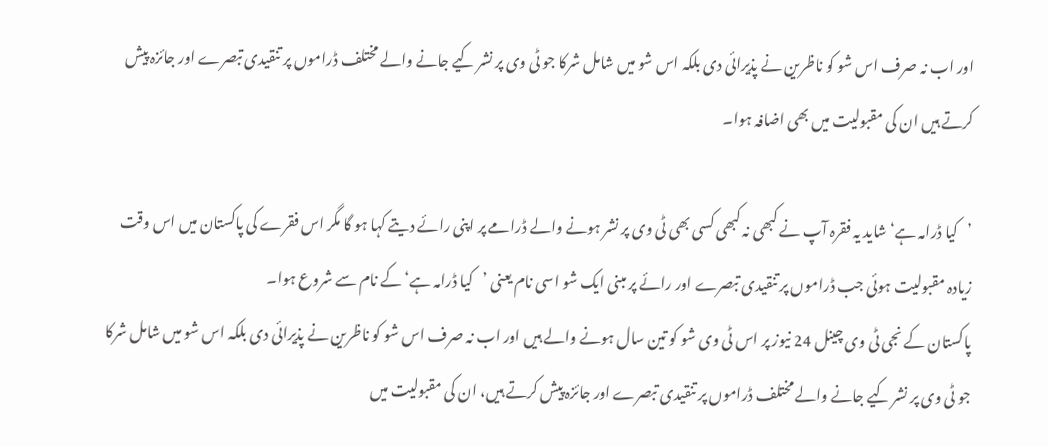اور اب نہ صرف اس شو کو ناظرین نے پذیرائی دی بلکہ اس شو میں شامل شرکا جو ٹی وی پر نشر کیے جانے والے مختلف ڈراموں پر تنقیدی تبصرے اور جائزہ پیش کرتے ہیں ان کی مقبولیت میں بھی اضافہ ہوا۔

’کیا ڈرامہ ہے‘ شاید یہ فقرہ آپ نے کبھی نہ کبھی کسی بھی ٹی وی پر نشر ہونے والے ڈرامے پر اپنی رائے دیتے کہا ہو گا مگر اس فقرے کی پاکستان میں اس وقت زیادہ مقبولیت ہوئی جب ڈراموں پر تنقیدی تبصرے اور رائے پر مبنی ایک شو اسی نام یعنی ’کیا ڈرامہ ہے‘ کے نام سے شروع ہوا۔
پاکستان کے نجی ٹی وی چینل 24 نیوز پر اس ٹی وی شو کو تین سال ہونے والے ہیں اور اب نہ صرف اس شو کو ناظرین نے پذیرائی دی بلکہ اس شو میں شامل شرکا جو ٹی وی پر نشر کیے جانے والے مختلف ڈراموں پر تنقیدی تبصرے اور جائزہ پیش کرتے ہیں، ان کی مقبولیت میں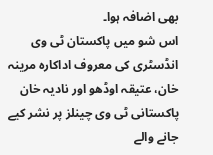بھی اضافہ ہوا۔
اس شو میں پاکستان ٹی وی انڈسٹری کی معروف اداکارہ مرینہ خان، عتیقہ اوڈھو اور نادیہ خان پاکستانی ٹی وی چینلز پر نشر کیے جانے والے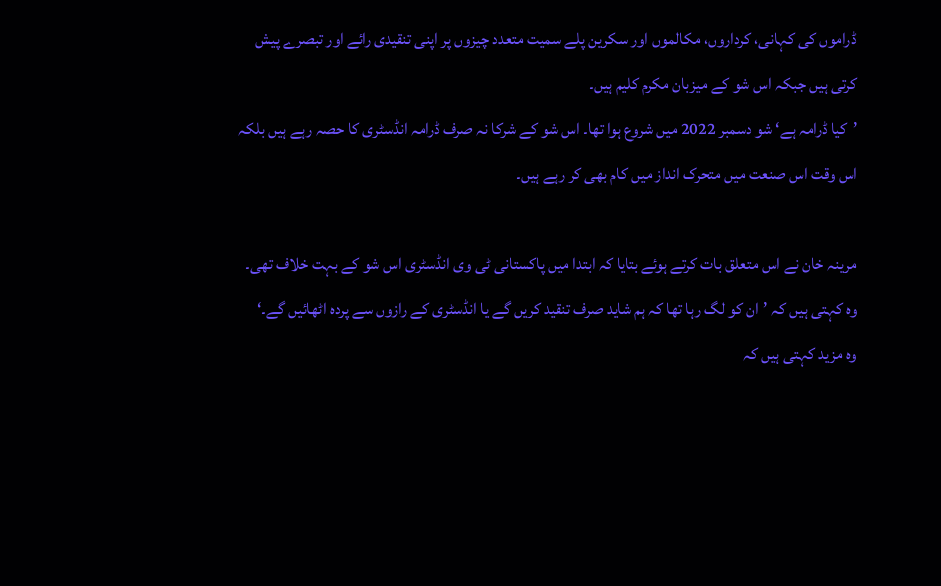ڈراموں کی کہانی، کرداروں، مکالموں اور سکرین پلے سمیت متعدد چیزوں پر اپنی تنقیدی رائے اور تبصرے پیش کرتی ہیں جبکہ اس شو کے میزبان مکرم کلیم ہیں۔
’کیا ڈرامہ ہے‘ شو دسمبر 2022 میں شروع ہوا تھا۔ اس شو کے شرکا نہ صرف ڈرامہ انڈسٹری کا حصہ رہے ہیں بلکہ اس وقت اس صنعت میں متحرک انداز میں کام بھی کر رہے ہیں۔

مرینہ خان نے اس متعلق بات کرتے ہوئے بتایا کہ ابتدا میں پاکستانی ٹی وی انڈسٹری اس شو کے بہت خلاف تھی۔
وہ کہتی ہیں کہ ’ان کو لگ رہا تھا کہ ہم شاید صرف تنقید کریں گے یا انڈسٹری کے رازوں سے پردہ اٹھائیں گے۔‘
وہ مزید کہتی ہیں کہ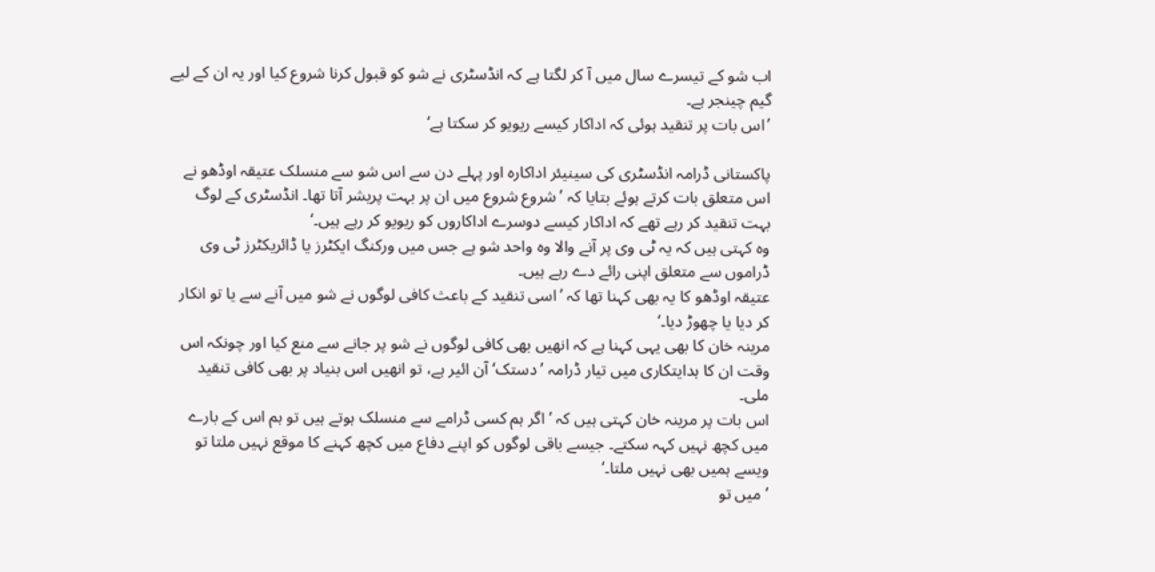اب شو کے تیسرے سال میں آ کر لگتا ہے کہ انڈسٹری نے شو کو قبول کرنا شروع کیا اور یہ ان کے لیے گیم چینجر ہے۔
’اس بات پر تنقید ہوئی کہ اداکار کیسے ریویو کر سکتا ہے‘

پاکستانی ڈرامہ انڈسٹری کی سینیئر اداکارہ اور پہلے دن سے اس شو سے منسلک عتیقہ اوڈھو نے اس متعلق بات کرتے ہوئے بتایا کہ ’شروع شروع میں ان پر بہت پریشر آتا تھا۔ انڈسٹری کے لوگ بہت تنقید کر رہے تھے کہ اداکار کیسے دوسرے اداکاروں کو ریویو کر رہے ہیں۔‘
وہ کہتی ہیں کہ یہ ٹی وی پر آنے والا وہ واحد شو ہے جس میں ورکنگ ایکٹرز یا ڈائریکٹرز ٹی وی ڈراموں سے متعلق اپنی رائے دے رہے ہیں۔
عتیقہ اوڈھو کا یہ بھی کہنا تھا کہ ’اسی تنقید کے باعث کافی لوگوں نے شو میں آنے سے یا تو انکار کر دیا یا چھوڑ دیا۔‘
مرینہ خان کا بھی یہی کہنا ہے کہ انھیں بھی کافی لوگوں نے شو پر جانے سے منع کیا اور چونکہ اس وقت ان کا ہدایتکاری میں تیار ڈرامہ ’دستک‘ آن ائیر ہے، تو انھیں اس بنیاد پر بھی کافی تنقید ملی۔
اس بات پر مرینہ خان کہتی ہیں کہ ’اگر ہم کسی ڈرامے سے منسلک ہوتے ہیں تو ہم اس کے بارے میں کچھ نہیں کہہ سکتے۔ جیسے باقی لوگوں کو اپنے دفاع میں کچھ کہنے کا موقع نہیں ملتا تو ویسے ہمیں بھی نہیں ملتا۔‘
’میں تو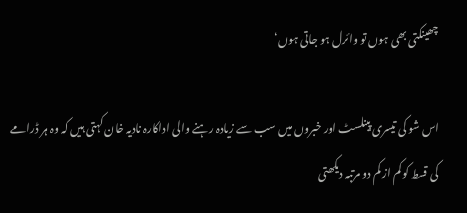چھینکتی بھی ہوں تو وائرل ہو جاتی ہوں‘

اس شو کی تیسری پینلسٹ اور خبروں میں سب سے زیادہ رہنے والی اداکارہ نادیہ خان کہتی ہیں کہ وہ ہر ڈرامے کی قسط کو کم از کم دو مرتبہ دیکھتی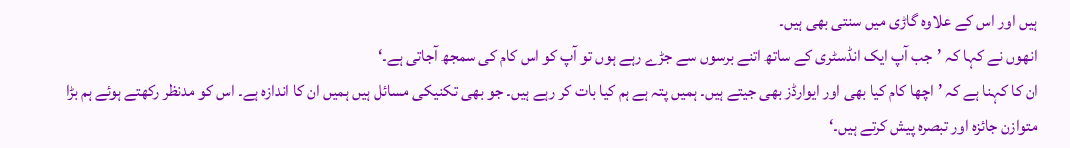ہیں اور اس کے علاوہ گاڑی میں سنتی بھی ہیں۔
انھوں نے کہا کہ ’جب آپ ایک انڈسٹری کے ساتھ اتنے برسوں سے جڑے رہے ہوں تو آپ کو اس کام کی سمجھ آجاتی ہے۔‘
ان کا کہنا ہے کہ ’اچھا کام کیا بھی اور ایوارڈز بھی جیتے ہیں۔ ہمیں پتہ ہے ہم کیا بات کر رہے ہیں۔ جو بھی تکنیکی مسائل ہیں ہمیں ان کا اندازہ ہے۔ اس کو مدنظر رکھتے ہوئے ہم بڑا متوازن جائزہ اور تبصرہ پیش کرتے ہیں۔‘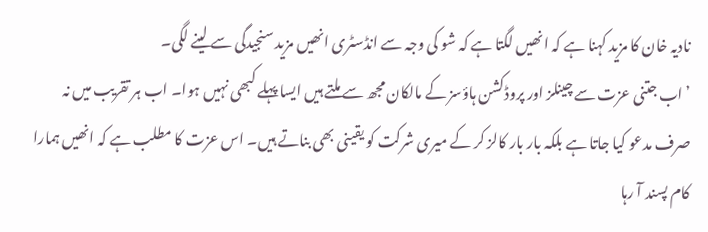نادیہ خان کا مزید کہنا ہے کہ انھیں لگتا ہے کہ شو کی وجہ سے انڈسٹری انھیں مزید سنجیدگی سے لینے لگی۔
’اب جتنی عزت سے چینلز اور پروڈکشن ہاؤسز کے مالکان مجھ سے ملتے ہیں ایسا پہلے کبھی نہیں ہوا۔ اب ہر تقریب میں نہ صرف مدعو کیا جاتا ہے بلکہ بار بار کالز کر کے میری شرکت کو یقینی بھی بناتے ہیں۔ اس عزت کا مطلب ہے کہ انھیں ہمارا کام پسند آ رہا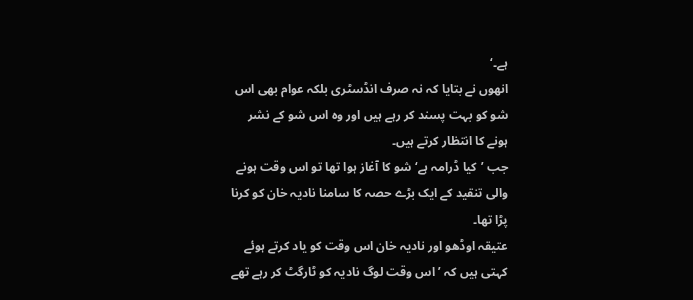ہے۔‘
انھوں نے بتایا کہ نہ صرف انڈسٹری بلکہ عوام بھی اس شو کو بہت پسند کر رہے ہیں اور وہ اس شو کے نشر ہونے کا انتظار کرتے ہیں۔
جب ’کیا ڈرامہ ہے‘ شو کا آغاز ہوا تھا تو اس وقت ہونے والی تنقید کے ایک بڑے حصہ کا سامنا نادیہ خان کو کرنا پڑا تھا۔
عتیقہ اوڈھو اور نادیہ خان اس وقت کو یاد کرتے ہوئے کہتی ہیں کہ ’اس وقت لوگ نادیہ کو ٹارگٹ کر رہے تھے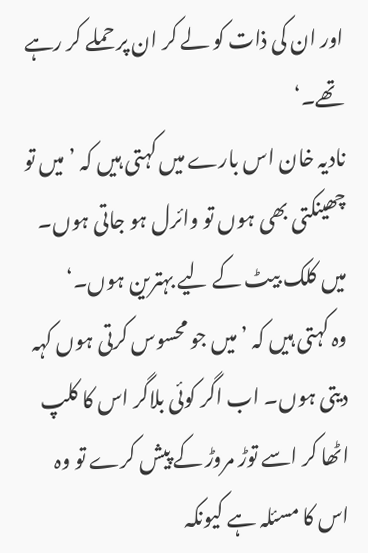اور ان کی ذات کو لے کر ان پر حملے کر رہے تھے۔‘
نادیہ خان اس بارے میں کہتی ہیں کہ ’میں تو چھینکتی بھی ہوں تو وائرل ہو جاتی ہوں۔ میں کلک بیٹ کے لیے بہترین ہوں۔‘
وہ کہتی ہیں کہ ’میں جو محسوس کرتی ہوں کہہ دیتی ہوں۔ اب اگر کوئی بلاگر اس کا کلپ اٹھا کر اسے توڑ مروڑ کے پیش کرے تو وہ اس کا مسئلہ ہے کیونکہ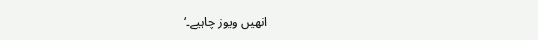انھیں ویوز چاہیے۔‘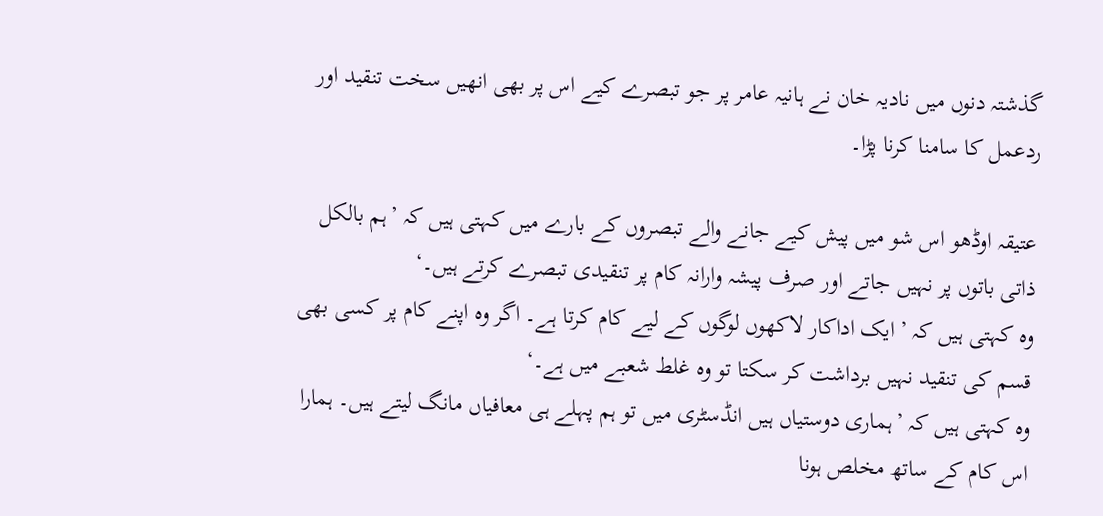گذشتہ دنوں میں نادیہ خان نے ہانیہ عامر پر جو تبصرے کیے اس پر بھی انھیں سخت تنقید اور ردعمل کا سامنا کرنا پڑا۔

عتیقہ اوڈھو اس شو میں پیش کیے جانے والے تبصروں کے بارے میں کہتی ہیں کہ ’ہم بالکل ذاتی باتوں پر نہیں جاتے اور صرف پیشہ وارانہ کام پر تنقیدی تبصرے کرتے ہیں۔‘
وہ کہتی ہیں کہ ’ایک اداکار لاکھوں لوگوں کے لیے کام کرتا ہے۔ اگر وہ اپنے کام پر کسی بھی قسم کی تنقید نہیں برداشت کر سکتا تو وہ غلط شعبے میں ہے۔‘
وہ کہتی ہیں کہ ’ہماری دوستیاں ہیں انڈسٹری میں تو ہم پہلے ہی معافیاں مانگ لیتے ہیں۔ ہمارا اس کام کے ساتھ مخلص ہونا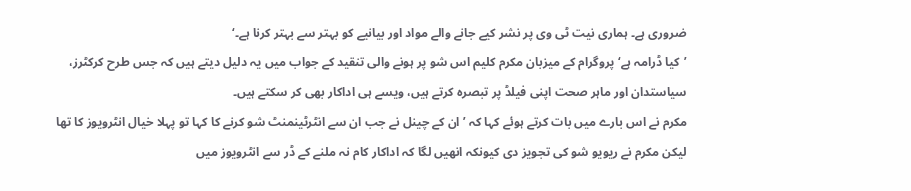ضروری ہے۔ ہماری نیت ٹی وی پر نشر کیے جانے والے مواد اور بیانیے کو بہتر سے بہتر کرنا ہے۔‘
’کیا ڈرامہ ہے‘ پروگرام کے میزبان مکرم کلیم اس شو پر ہونے والی تنقید کے جواب میں یہ دلیل دیتے ہیں کہ جس طرح کرکٹرز، سیاستدان اور ماہر صحت اپنی فیلڈ پر تبصرہ کرتے ہیں، ویسے ہی اداکار بھی کر سکتے ہیں۔
مکرم نے اس بارے میں بات کرتے ہوئے کہا کہ ’ان کے چینل نے جب ان سے انٹرٹینمنٹ شو کرنے کا کہا تو پہلا خیال انٹرویوز کا تھا لیکن مکرم نے ریویو شو کی تجویز دی کیونکہ انھیں لگا کہ اداکار کام نہ ملنے کے ڈر سے انٹرویوز میں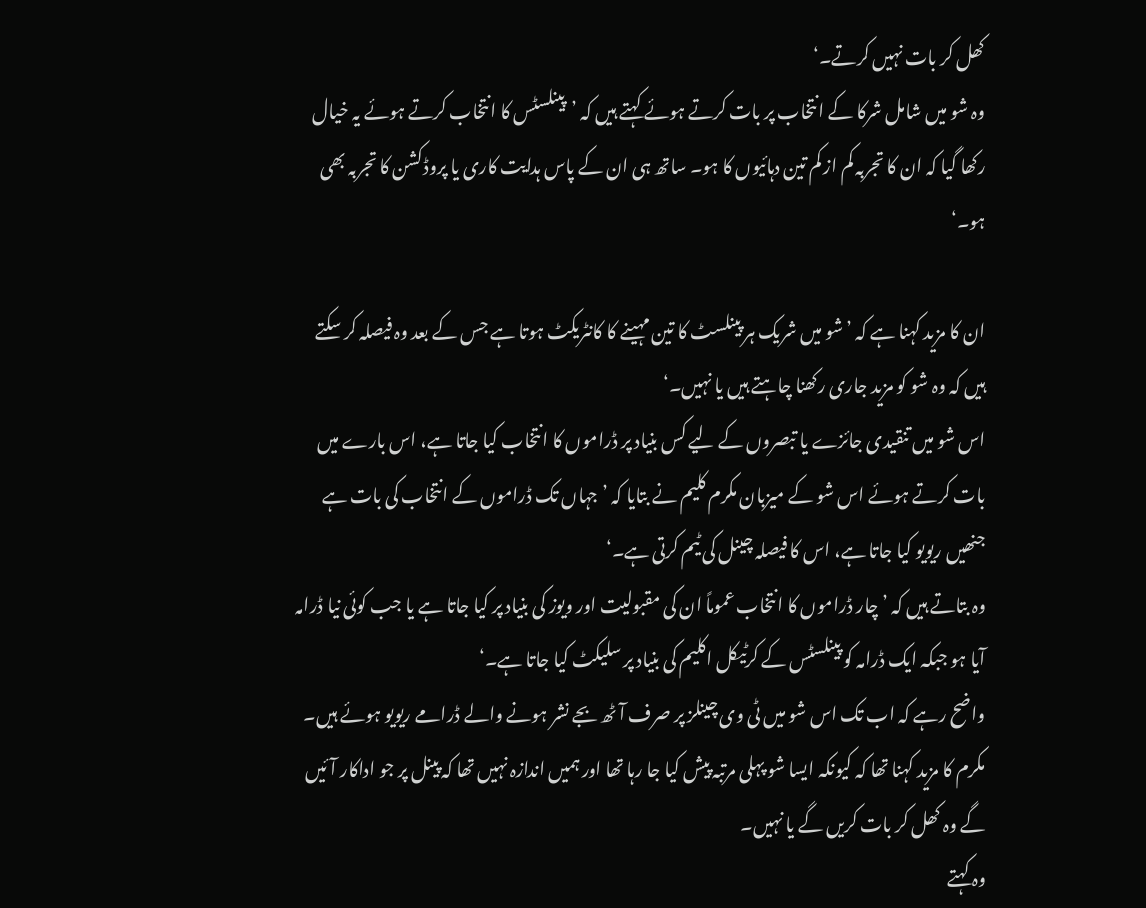کھل کر بات نہیں کرتے۔‘
وہ شو میں شامل شرکا کے انتخاب پر بات کرتے ہوئے کہتے ہیں کہ ’پینلسٹس کا انتخاب کرتے ہوئے یہ خیال رکھا گیا کہ ان کا تجربہ کم از کم تین دہائیوں کا ہو۔ ساتھ ہی ان کے پاس ہدایت کاری یا پروڈکشن کا تجربہ بھی ہو۔‘

ان کا مزید کہنا ہے کہ ’شو میں شریک ہر پینلسٹ کا تین مہینے کا کانٹریکٹ ہوتا ہے جس کے بعد وہ فیصلہ کر سکتے ہیں کہ وہ شو کو مزید جاری رکھنا چاہتے ہیں یا نہیں۔‘
اس شو میں تنقیدی جائزے یا تبصروں کے لیے کس بنیاد پر ڈراموں کا انتخاب کیا جاتا ہے، اس بارے میں بات کرتے ہوئے اس شو کے میزبان مکرم کلیم نے بتایا کہ ’جہاں تک ڈراموں کے انتخاب کی بات ہے جنھیں ریویو کیا جاتا ہے، اس کا فیصلہ چینل کی ٹیم کرتی ہے۔‘
وہ بتاتے ہیں کہ ’چار ڈراموں کا انتخاب عموماً ان کی مقبولیت اور ویوز کی بنیاد پر کیا جاتا ہے یا جب کوئی نیا ڈرامہ آیا ہو جبکہ ایک ڈرامہ کو پینلسٹس کے کرٹیکل اکلیم کی بنیاد پر سلیکٹ کیا جاتا ہے۔‘
واضح رہے کہ اب تک اس شو میں ٹی وی چینلز پر صرف آٹھ بجے نشر ہونے والے ڈرامے ریویو ہوئے ہیں۔
مکرم کا مزید کہنا تھا کہ کیونکہ ایسا شو پہلی مرتبہ پیش کیا جا رہا تھا اور ہمیں اندازہ نہیں تھا کہ پینل پر جو اداکار آئیں گے وہ کھل کر بات کریں گے یا نہیں۔
وہ کہتے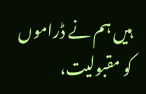ہیں ہم نے ڈراموں کو مقبولیت،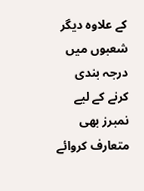کے علاوہ دیگر شعبوں میں درجہ بندی کرنے کے لیے نمبرز بھی متعارف کروائے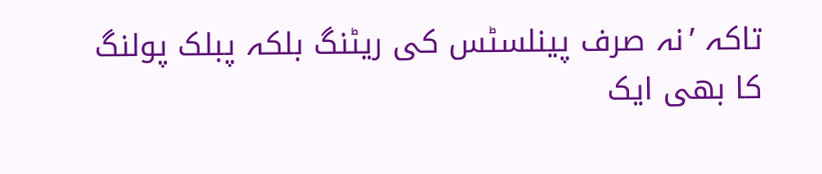تاکہ ’نہ صرف پینلسٹس کی ریٹنگ بلکہ پبلک پولنگ کا بھی ایک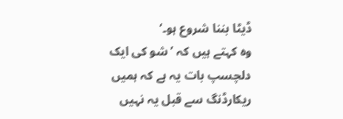ڈیٹا بننا شروع ہو۔‘
وہ کہتے ہیں کہ ’شو کی ایک دلچسپ بات یہ ہے کہ ہمیں ریکارڈنگ سے قبل یہ نہیں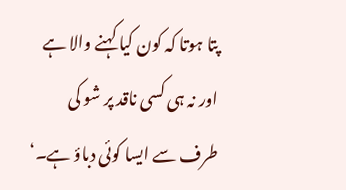پتا ہوتا کہ کون کیا کہنے والا ہے اور نہ ہی کسی ناقد پر شو کی طرف سے ایسا کوئی دباؤ ہے۔‘